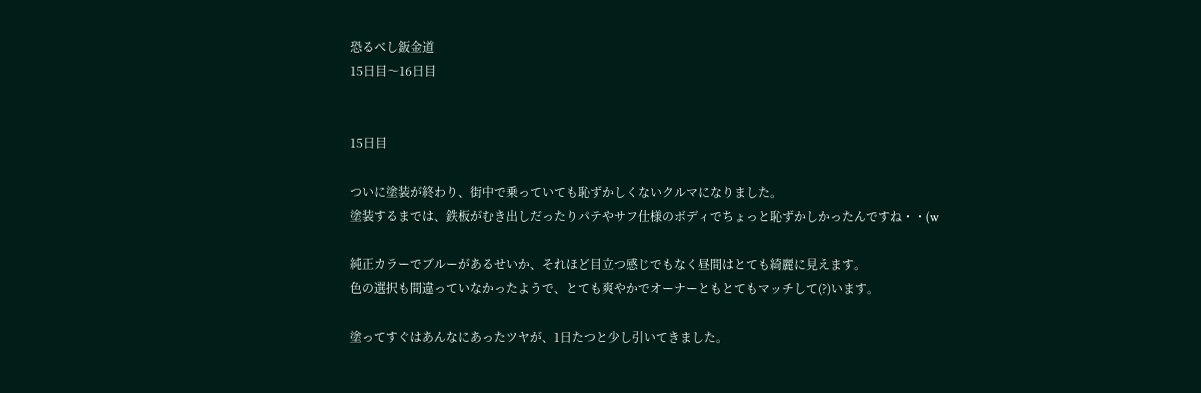恐るべし鈑金道
15日目〜16日目


15日目

ついに塗装が終わり、街中で乗っていても恥ずかしくないクルマになりました。
塗装するまでは、鉄板がむき出しだったりパテやサフ仕様のボディでちょっと恥ずかしかったんですね・・(w

純正カラーでブルーがあるせいか、それほど目立つ感じでもなく昼間はとても綺麗に見えます。
色の選択も間違っていなかったようで、とても爽やかでオーナーともとてもマッチして(?)います。

塗ってすぐはあんなにあったツヤが、1日たつと少し引いてきました。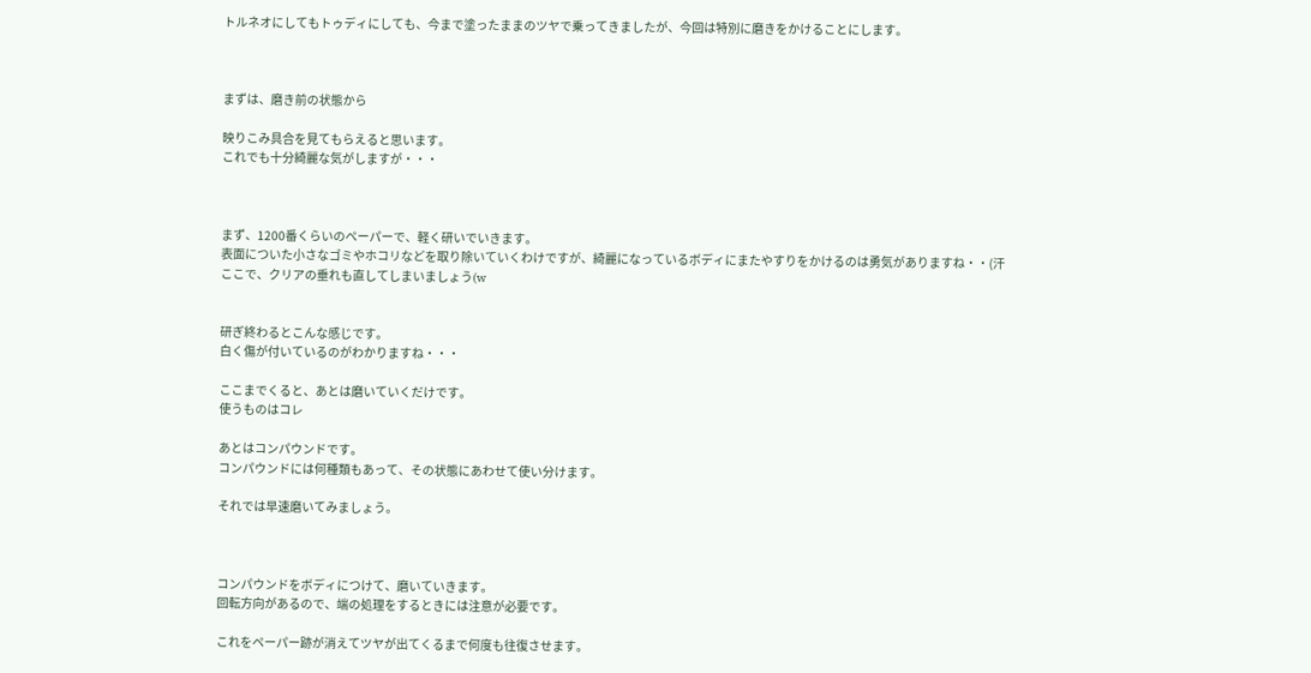トルネオにしてもトゥディにしても、今まで塗ったままのツヤで乗ってきましたが、今回は特別に磨きをかけることにします。



まずは、磨き前の状態から

映りこみ具合を見てもらえると思います。
これでも十分綺麗な気がしますが・・・



まず、1200番くらいのペーパーで、軽く研いでいきます。
表面についた小さなゴミやホコリなどを取り除いていくわけですが、綺麗になっているボディにまたやすりをかけるのは勇気がありますね・・(汗
ここで、クリアの垂れも直してしまいましょう(w


研ぎ終わるとこんな感じです。
白く傷が付いているのがわかりますね・・・

ここまでくると、あとは磨いていくだけです。
使うものはコレ

あとはコンパウンドです。
コンパウンドには何種類もあって、その状態にあわせて使い分けます。

それでは早速磨いてみましょう。



コンパウンドをボディにつけて、磨いていきます。
回転方向があるので、端の処理をするときには注意が必要です。

これをペーパー跡が消えてツヤが出てくるまで何度も往復させます。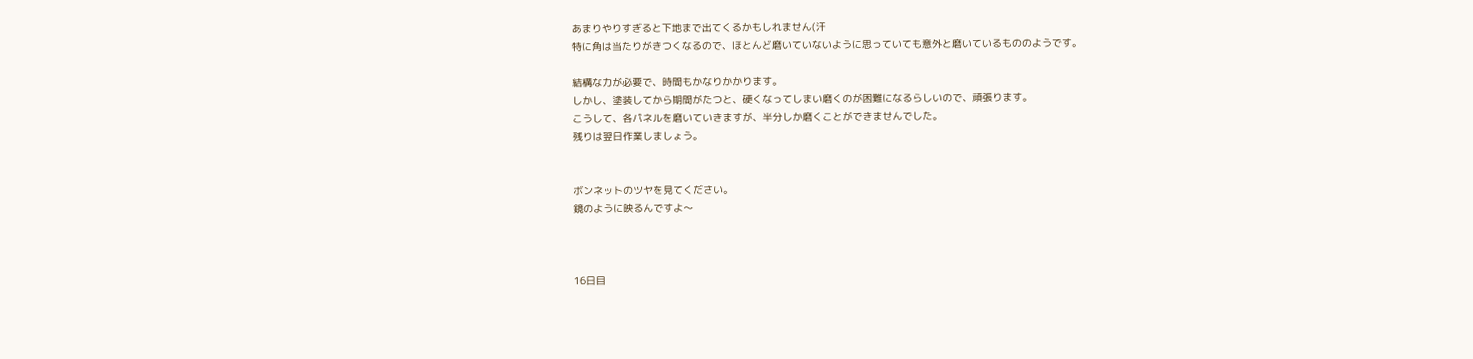あまりやりすぎると下地まで出てくるかもしれません(汗
特に角は当たりがきつくなるので、ほとんど磨いていないように思っていても意外と磨いているもののようです。

結構な力が必要で、時間もかなりかかります。
しかし、塗装してから期間がたつと、硬くなってしまい磨くのが困難になるらしいので、頑張ります。
こうして、各パネルを磨いていきますが、半分しか磨くことができませんでした。
残りは翌日作業しましょう。


ボンネットのツヤを見てください。
鏡のように映るんですよ〜



16日目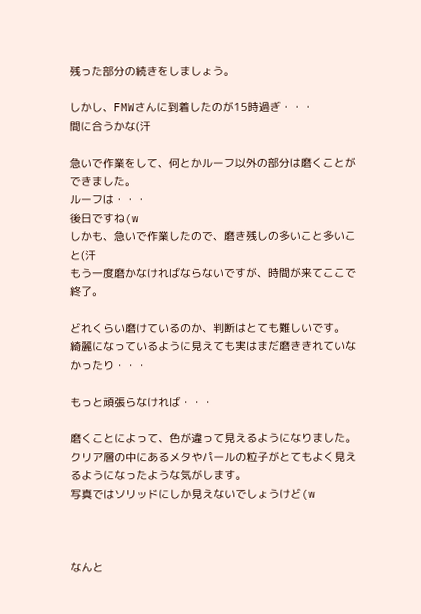残った部分の続きをしましょう。

しかし、FMWさんに到着したのが15時過ぎ・・・
間に合うかな(汗

急いで作業をして、何とかルーフ以外の部分は磨くことができました。
ルーフは・・・
後日ですね(w
しかも、急いで作業したので、磨き残しの多いこと多いこと(汗
もう一度磨かなければならないですが、時間が来てここで終了。

どれくらい磨けているのか、判断はとても難しいです。
綺麗になっているように見えても実はまだ磨ききれていなかったり・・・

もっと頑張らなければ・・・

磨くことによって、色が違って見えるようになりました。
クリア層の中にあるメタやパールの粒子がとてもよく見えるようになったような気がします。
写真ではソリッドにしか見えないでしょうけど(w



なんと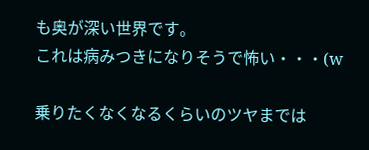も奥が深い世界です。
これは病みつきになりそうで怖い・・・(w

乗りたくなくなるくらいのツヤまでは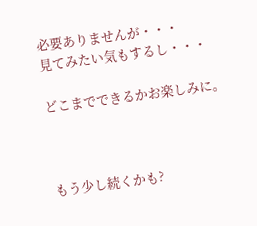必要ありませんが・・・
見てみたい気もするし・・・

どこまでできるかお楽しみに。



もう少し続くかも?